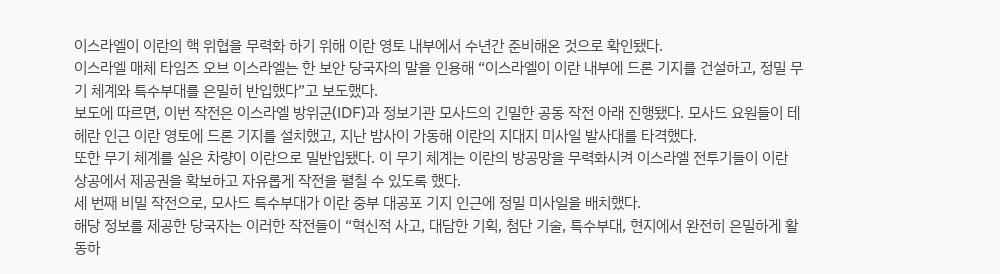이스라엘이 이란의 핵 위협을 무력화 하기 위해 이란 영토 내부에서 수년간 준비해온 것으로 확인됐다.
이스라엘 매체 타임즈 오브 이스라엘는 한 보안 당국자의 말을 인용해 “이스라엘이 이란 내부에 드론 기지를 건설하고, 정밀 무기 체계와 특수부대를 은밀히 반입했다”고 보도했다.
보도에 따르면, 이번 작전은 이스라엘 방위군(IDF)과 정보기관 모사드의 긴밀한 공동 작전 아래 진행됐다. 모사드 요원들이 테헤란 인근 이란 영토에 드론 기지를 설치했고, 지난 밤사이 가동해 이란의 지대지 미사일 발사대를 타격했다.
또한 무기 체계를 실은 차량이 이란으로 밀반입됐다. 이 무기 체계는 이란의 방공망을 무력화시켜 이스라엘 전투기들이 이란 상공에서 제공권을 확보하고 자유롭게 작전을 펼칠 수 있도록 했다.
세 번째 비밀 작전으로, 모사드 특수부대가 이란 중부 대공포 기지 인근에 정밀 미사일을 배치했다.
해당 정보를 제공한 당국자는 이러한 작전들이 “혁신적 사고, 대담한 기획, 첨단 기술, 특수부대, 현지에서 완전히 은밀하게 활동하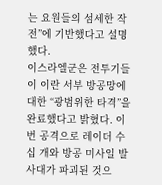는 요원들의 섬세한 작전”에 기반했다고 설명했다.
이스라엘군은 전투기들이 이란 서부 방공망에 대한 “광범위한 타격”을 완료했다고 밝혔다. 이번 공격으로 레이더 수십 개와 방공 미사일 발사대가 파괴된 것으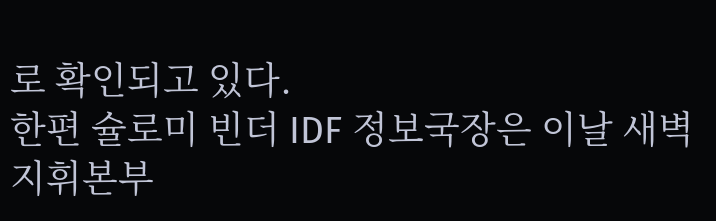로 확인되고 있다.
한편 슐로미 빈더 IDF 정보국장은 이날 새벽 지휘본부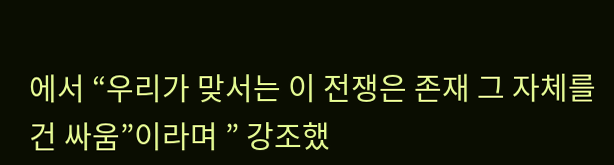에서 “우리가 맞서는 이 전쟁은 존재 그 자체를 건 싸움”이라며 ” 강조했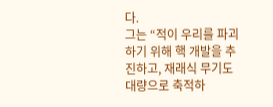다.
그는 “적이 우리를 파괴하기 위해 핵 개발을 추진하고, 재래식 무기도 대량으로 축적하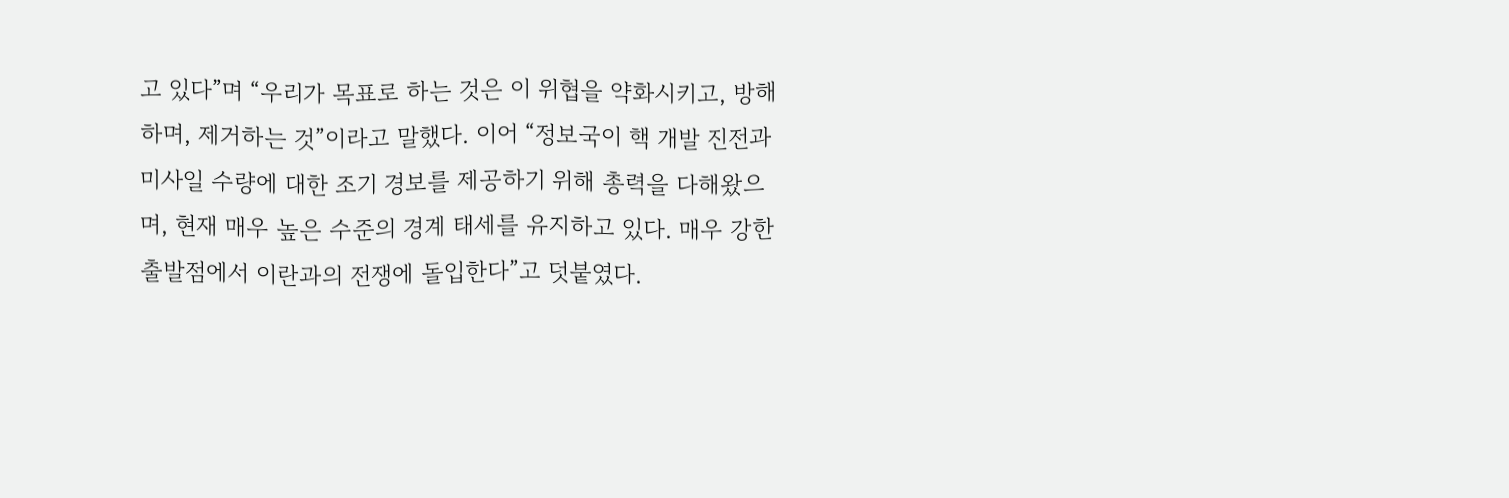고 있다”며 “우리가 목표로 하는 것은 이 위협을 약화시키고, 방해하며, 제거하는 것”이라고 말했다. 이어 “정보국이 핵 개발 진전과 미사일 수량에 대한 조기 경보를 제공하기 위해 총력을 다해왔으며, 현재 매우 높은 수준의 경계 태세를 유지하고 있다. 매우 강한 출발점에서 이란과의 전쟁에 돌입한다”고 덧붙였다.